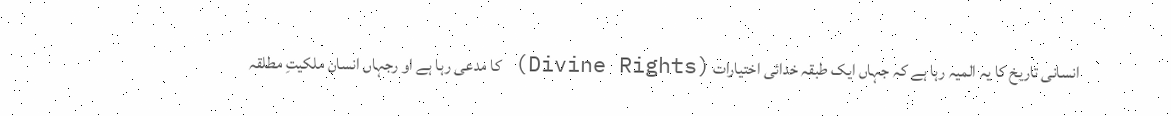انسانی تاریخ کا یہ المیہ رہا ہے کہ جہاں ایک طبقہ خدائی اختیارات (Divine Rights) کا مدعی رہا ہے او رجہاں انسان ملکیتِ مطلقہ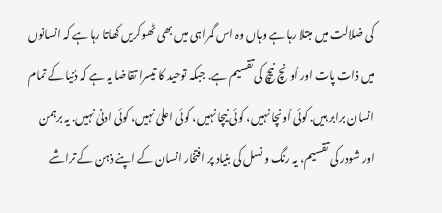کی ضلالت میں مبتلا رہا ہے وہاں وہ اس گمراہی میں بھی ٹھوکریں کھاتا رہا ہے کہ انسانوں میں ذات پات اور اُونچ نیچ کی تقسیم ہے. جبکہ توحید کا تیسرا تقاضا یہ ہے کہ دُنیا کے تمام انسان برابر ہیں. کوئی اُونچا نہیں، کوئی نیچا نہیں، کوئی اعلیٰ نہیں، کوئی ادنیٰ نہیں. یہ برہمن اور شودر کی تقسیم، یہ رنگ و نسل کی بنیاد پر افتخار انسان کے اپنے ذہن کے تراشے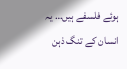ہوئے فلسفے ہیں… یہ انسان کے تنگ ذہن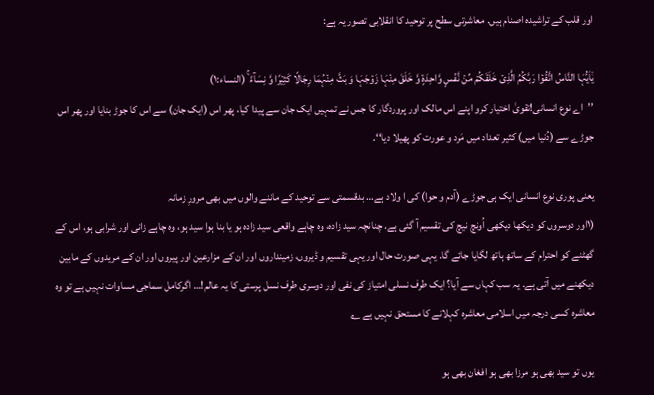اور قلب کے تراشیدہ اصنام ہیں. معاشرتی سطح پر توحید کا انقلابی تصور یہ ہے:

یٰۤاَیُّہَا النَّاسُ اتَّقُوۡا رَبَّکُمُ الَّذِیۡ خَلَقَکُمۡ مِّنۡ نَّفۡسٍ وَّاحِدَۃٍ وَّ خَلَقَ مِنۡہَا زَوۡجَہَا وَ بَثَّ مِنۡہُمَا رِجَالًا کَثِیۡرًا وَّ نِسَآءً ۚ (النساء:۱)
’’اے نوع انسانی!تقویٰ اختیار کرو اپنے اس مالک اور پروردگار کا جس نے تمہیں ایک جان سے پیدا کیا، پھر اس (ایک جان) سے اس کا جوڑ بنایا اور پھر اس جوڑے سے (دُنیا میں) کثیر تعداد میں مَرد و عورت کو پھیلا دیا‘‘.

یعنی پوری نوع انسانی ایک ہی جوڑے (آدم و حوا) کی ا ولاد ہے… بدقسمتی سے توحید کے ماننے والوں میں بھی مرورِ زمانہ
(۱اور دوسروں کو دیکھا دیکھی اُونچ نیچ کی تقسیم آ گئی ہے. چنانچہ سید زادہ، وہ چاہے واقعی سید زادہ ہو یا بنا ہوا سید ہو، وہ چاہے زانی اور شرابی ہو، اس کے گھٹنے کو احترام کے ساتھ ہاتھ لگایا جائے گا. یہی صورت حال اور یہی تقسیم و ڈیروں، زمینداروں اور ان کے مزارعین اور پیروں اور ان کے مریدوں کے مابین دیکھنے میں آتی ہے. یہ سب کہاں سے آیا؟ ایک طرف نسلی امتیاز کی نفی اور دوسری طرف نسل پرستی کا یہ عالم!… اگرکامل سماجی مساوات نہیں ہے تو وہ معاشرہ کسی درجہ میں اسلامی معاشرہ کہلانے کا مستحق نہیں ہے ؎

یوں تو سید بھی ہو مرزا بھی ہو افغان بھی ہو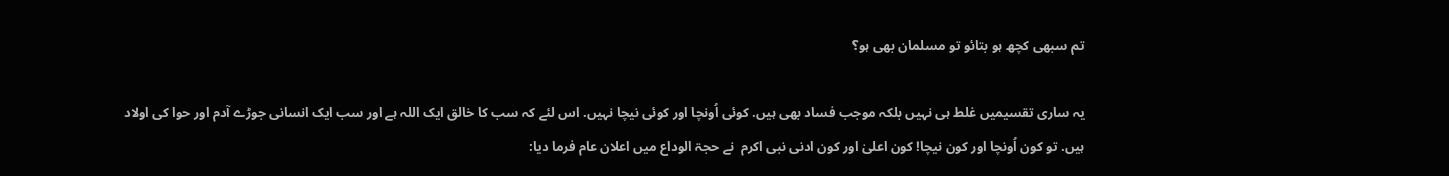تم سبھی کچھ ہو بتائو تو مسلمان بھی ہو؟

یہ ساری تقسیمیں غلط ہی نہیں بلکہ موجب فساد بھی ہیں. کوئی اُونچا اور کوئی نیچا نہیں. اس لئے کہ سب کا خالق ایک اللہ ہے اور سب ایک انسانی جوڑے آدم اور حوا کی اولاد ہیں. تو کون اُونچا اور کون نیچا! کون اعلیٰ اور کون ادنی نبی اکرم  نے حجۃ الوداع میں اعلان عام فرما دیا: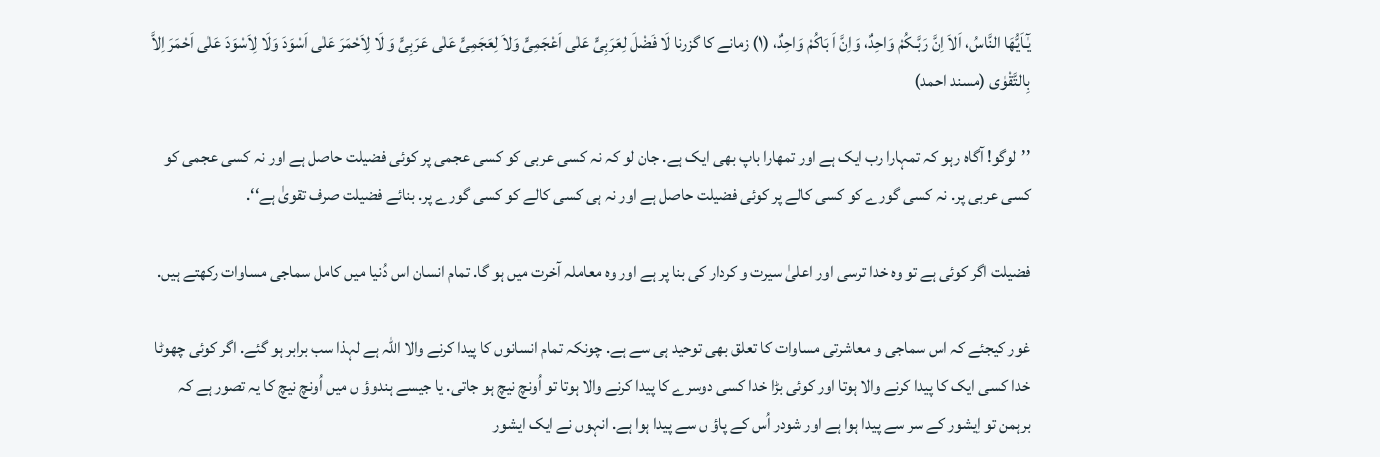یٰٓـاَیُّھَا النَّاسُ، اَلاَ اِنَّ رَبَّـکُمْ وَاحِدٌ، وَاِنَّ اَ بَاکُمْ وَاحِدٌ، (۱) زمانے کا گزرنا لَا فَضْلَ لِعَرَبِیٍّ عَلٰی اَعْجَمِیٍّ وَلاَ لِعَجَمِیٍّ عَلٰی عَرَبِیٍّ وَ لَا لِاَحْمَرَ عَلٰی اَسْوَدَ وَلَا لِاَسْوَدَ عَلٰی اَحْمَرَ اِلاَّ بِالتَّقْوٰی (مسند احمد)

’’لوگو! آگاہ رہو کہ تمہارا رب ایک ہے اور تمھارا باپ بھی ایک ہے. جان لو کہ نہ کسی عربی کو کسی عجمی پر کوئی فضیلت حاصل ہے اور نہ کسی عجمی کو کسی عربی پر. نہ کسی گورے کو کسی کالے پر کوئی فضیلت حاصل ہے اور نہ ہی کسی کالے کو کسی گورے پر. بنائے فضیلت صرف تقویٰ ہے‘‘.

فضیلت اگر کوئی ہے تو وہ خدا ترسی اور اعلیٰ سیرت و کردار کی بنا پر ہے اور وہ معاملہ آخرت میں ہو گا. تمام انسان اس دُنیا میں کامل سماجی مساوات رکھتے ہیں.

غور کیجئے کہ اس سماجی و معاشرتی مساوات کا تعلق بھی توحید ہی سے ہے. چونکہ تمام انسانوں کا پیدا کرنے والا اللہ ہے لہذا سب برابر ہو گئے. اگر کوئی چھوٹا خدا کسی ایک کا پیدا کرنے والا ہوتا اور کوئی بڑا خدا کسی دوسرے کا پیدا کرنے والا ہوتا تو اُونچ نیچ ہو جاتی. یا جیسے ہندوؤ ں میں اُونچ نیچ کا یہ تصور ہے کہ برہمن تو اِیشور کے سر سے پیدا ہوا ہے اور شودر اُس کے پاؤ ں سے پیدا ہوا ہے. انہوں نے ایک ایشور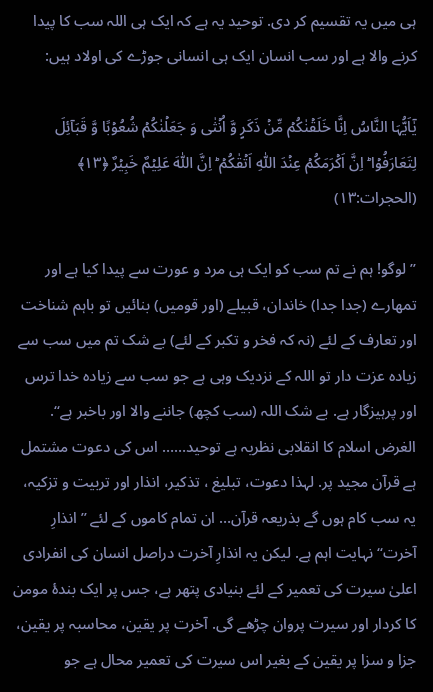ہی میں یہ تقسیم کر دی. توحید یہ ہے کہ ایک ہی اللہ سب کا پیدا کرنے والا ہے اور سب انسان ایک ہی انسانی جوڑے کی اولاد ہیں:

یٰۤاَیُّہَا النَّاسُ اِنَّا خَلَقۡنٰکُمۡ مِّنۡ ذَکَرٍ وَّ اُنۡثٰی وَ جَعَلۡنٰکُمۡ شُعُوۡبًا وَّ قَبَآئِلَ لِتَعَارَفُوۡا ؕ اِنَّ اَکۡرَمَکُمۡ عِنۡدَ اللّٰہِ اَتۡقٰکُمۡ ؕ اِنَّ اللّٰہَ عَلِیۡمٌ خَبِیۡرٌ ﴿۱۳﴾ (الحجرات:۱۳)

’’لوگو! ہم نے تم سب کو ایک ہی مرد و عورت سے پیدا کیا ہے اور تمھارے (جدا جدا) خاندان، قبیلے (اور قومیں) بنائیں تو باہم شناخت اور تعارف کے لئے (نہ کہ فخر و تکبر کے لئے) بے شک تم میں سب سے زیادہ عزت دار تو اللہ کے نزدیک وہی ہے جو سب سے زیادہ خدا ترس اور پرہیزگار ہے. بے شک اللہ (سب کچھ) جاننے والا اور باخبر ہے‘‘. الغرض اسلام کا انقلابی نظریہ ہے توحید…… اس کی دعوت مشتمل ہے قرآن مجید پر. لہذا دعوت، تبلیغ ، تذکیر، انذار اور تربیت و تزکیہ، یہ سب کام ہوں گے بذریعہ قرآن… ان تمام کاموں کے لئے ’’انذارِ آخرت‘‘ نہایت اہم ہے. لیکن یہ انذارِ آخرت دراصل انسان کی انفرادی اعلیٰ سیرت کی تعمیر کے لئے بنیادی پتھر ہے، جس پر ایک بندۂ مومن کا کردار اور سیرت پروان چڑھے گی. آخرت پر یقین، محاسبہ پر یقین، جزا و سزا پر یقین کے بغیر اس سیرت کی تعمیر محال ہے جو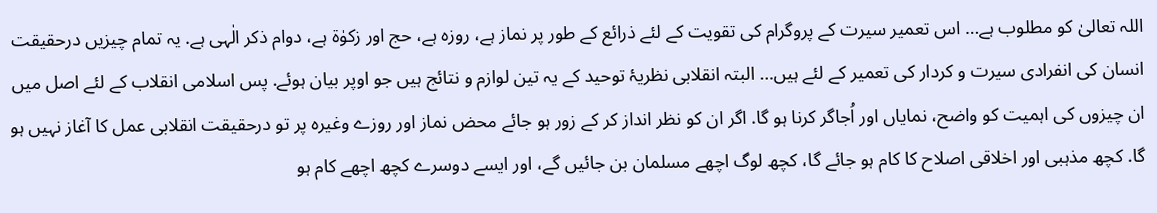اللہ تعالیٰ کو مطلوب ہے… اس تعمیر سیرت کے پروگرام کی تقویت کے لئے ذرائع کے طور پر نماز ہے، روزہ ہے، حج اور زکوٰۃ ہے، دوام ذکر الٰہی ہے. یہ تمام چیزیں درحقیقت انسان کی انفرادی سیرت و کردار کی تعمیر کے لئے ہیں… البتہ انقلابی نظریۂ توحید کے یہ تین لوازم و نتائج ہیں جو اوپر بیان ہوئے. پس اسلامی انقلاب کے لئے اصل میں ان چیزوں کی اہمیت کو واضح، نمایاں اور اُجاگر کرنا ہو گا. اگر ان کو نظر انداز کر کے زور ہو جائے محض نماز اور روزے وغیرہ پر تو درحقیقت انقلابی عمل کا آغاز نہیں ہو گا. کچھ مذہبی اور اخلاقی اصلاح کا کام ہو جائے گا، کچھ لوگ اچھے مسلمان بن جائیں گے، اور ایسے دوسرے کچھ اچھے کام ہو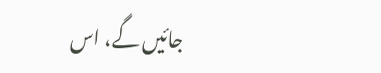جائیں گے، اس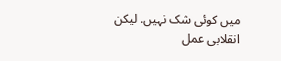میں کوئی شک نہیں. لیکن انقلابی عمل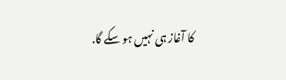کا آغاز ہی نہیں ہو سکے گا.